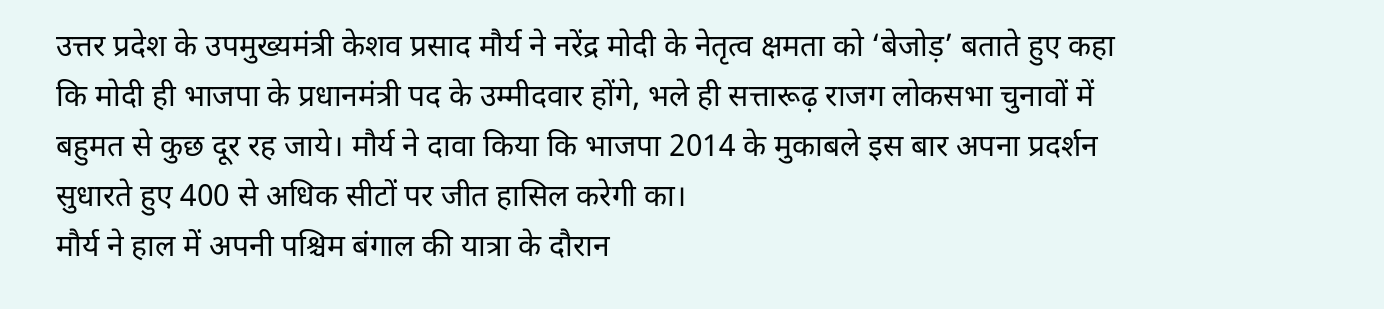उत्तर प्रदेश के उपमुख्यमंत्री केशव प्रसाद मौर्य ने नरेंद्र मोदी के नेतृत्व क्षमता को ‘बेजोड़’ बताते हुए कहा कि मोदी ही भाजपा के प्रधानमंत्री पद के उम्मीदवार होंगे, भले ही सत्तारूढ़ राजग लोकसभा चुनावों में बहुमत से कुछ दूर रह जाये। मौर्य ने दावा किया कि भाजपा 2014 के मुकाबले इस बार अपना प्रदर्शन सुधारते हुए 400 से अधिक सीटों पर जीत हासिल करेगी का।
मौर्य ने हाल में अपनी पश्चिम बंगाल की यात्रा के दौरान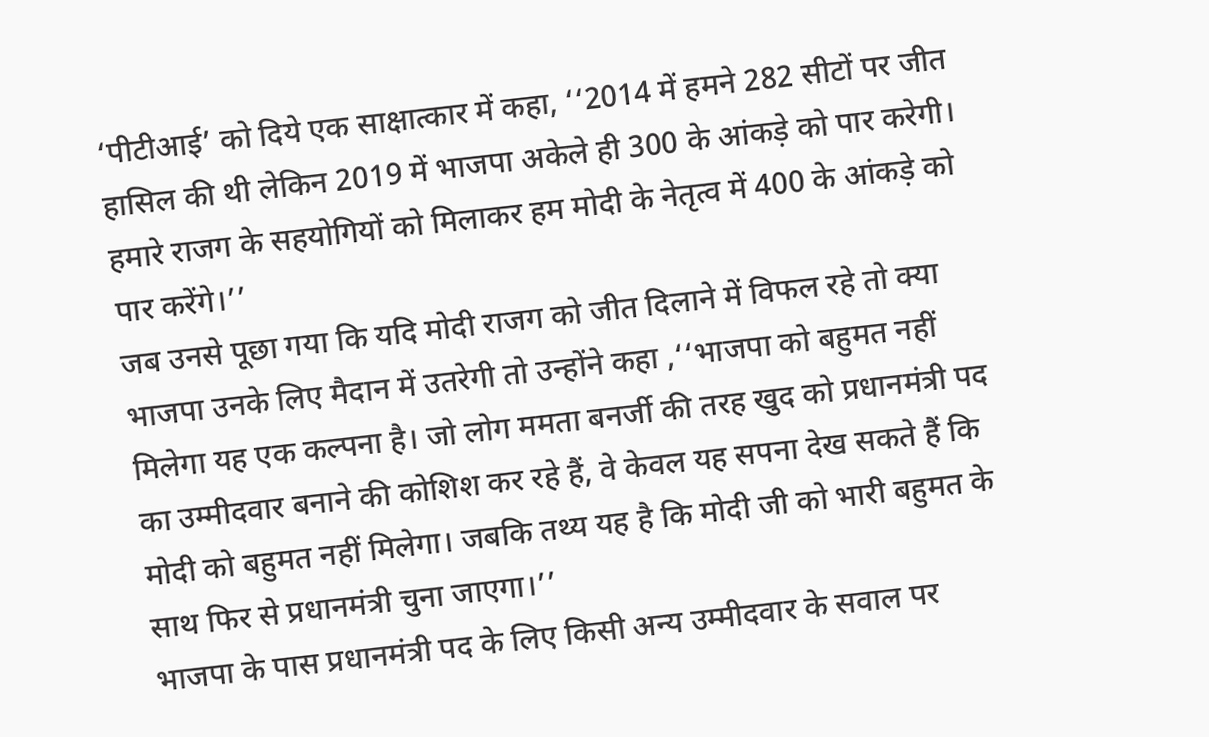‘पीटीआई’ को दिये एक साक्षात्कार में कहा, ‘‘2014 में हमने 282 सीटों पर जीत हासिल की थी लेकिन 2019 में भाजपा अकेले ही 300 के आंकड़े को पार करेगी। हमारे राजग के सहयोगियों को मिलाकर हम मोदी के नेतृत्व में 400 के आंकड़े को पार करेंगे।’’
जब उनसे पूछा गया कि यदि मोदी राजग को जीत दिलाने में विफल रहे तो क्या भाजपा उनके लिए मैदान में उतरेगी तो उन्होंने कहा ,‘‘भाजपा को बहुमत नहीं मिलेगा यह एक कल्पना है। जो लोग ममता बनर्जी की तरह खुद को प्रधानमंत्री पद का उम्मीदवार बनाने की कोशिश कर रहे हैं, वे केवल यह सपना देख सकते हैं कि मोदी को बहुमत नहीं मिलेगा। जबकि तथ्य यह है कि मोदी जी को भारी बहुमत के साथ फिर से प्रधानमंत्री चुना जाएगा।’’
भाजपा के पास प्रधानमंत्री पद के लिए किसी अन्य उम्मीदवार के सवाल पर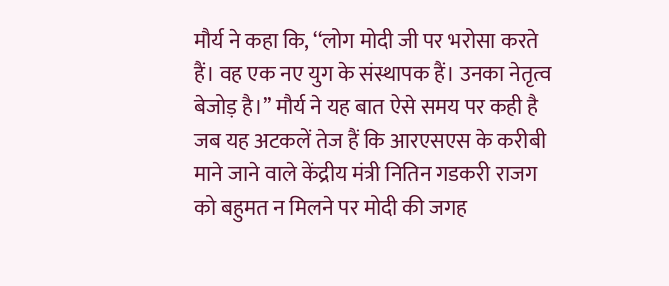मौर्य ने कहा कि, ‘‘लोग मोदी जी पर भरोसा करते हैं। वह एक नए युग के संस्थापक हैं। उनका नेतृत्व बेजोड़ है।’’ मौर्य ने यह बात ऐसे समय पर कही है जब यह अटकलें तेज हैं कि आरएसएस के करीबी माने जाने वाले केंद्रीय मंत्री नितिन गडकरी राजग को बहुमत न मिलने पर मोदी की जगह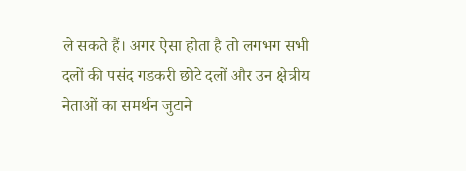ले सकते हैं। अगर ऐसा होता है तो लगभग सभी दलों की पसंद गडकरी छोटे दलों और उन क्षेत्रीय नेताओं का समर्थन जुटाने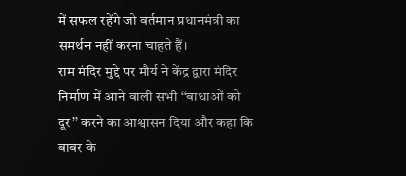में सफल रहेंगे जो वर्तमान प्रधानमंत्री का समर्थन नहीं करना चाहते हैं।
राम मंदिर मुद्दे पर मौर्य ने केंद्र द्वारा मंदिर निर्माण में आने वाली सभी ‘‘बाधाओं को दूर’’ करने का आश्वासन दिया और कहा कि बाबर के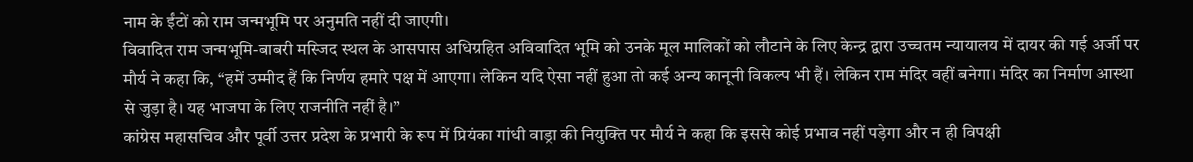नाम के ईंटों को राम जन्मभूमि पर अनुमति नहीं दी जाएगी।
विवादित राम जन्मभूमि-बाबरी मस्जिद स्थल के आसपास अधिग्रहित अविवादित भूमि को उनके मूल मालिकों को लौटाने के लिए केन्द्र द्वारा उच्चतम न्यायालय में दायर की गई अर्जी पर मौर्य ने कहा कि, ‘‘हमें उम्मीद हैं कि निर्णय हमारे पक्ष में आएगा। लेकिन यदि ऐसा नहीं हुआ तो कई अन्य कानूनी विकल्प भी हैं। लेकिन राम मंदिर वहीं बनेगा। मंदिर का निर्माण आस्था से जुड़ा है। यह भाजपा के लिए राजनीति नहीं है।’’
कांग्रेस महासचिव और पूर्वी उत्तर प्रदेश के प्रभारी के रूप में प्रियंका गांधी वाड्रा की नियुक्ति पर मौर्य ने कहा कि इससे कोई प्रभाव नहीं पड़ेगा और न ही विपक्षी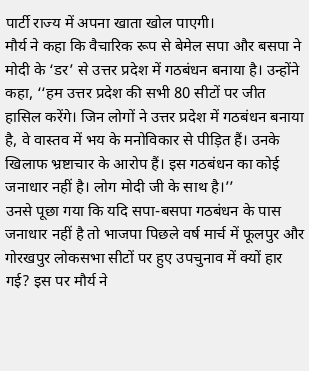पार्टी राज्य में अपना खाता खोल पाएगी।
मौर्य ने कहा कि वैचारिक रूप से बेमेल सपा और बसपा ने मोदी के ‘डर’ से उत्तर प्रदेश में गठबंधन बनाया है। उन्होंने कहा, ‘‘हम उत्तर प्रदेश की सभी 80 सीटों पर जीत हासिल करेंगे। जिन लोगों ने उत्तर प्रदेश में गठबंधन बनाया है, वे वास्तव में भय के मनोविकार से पीड़ित हैं। उनके खिलाफ भ्रष्टाचार के आरोप हैं। इस गठबंधन का कोई जनाधार नहीं है। लोग मोदी जी के साथ है।’’
उनसे पूछा गया कि यदि सपा-बसपा गठबंधन के पास जनाधार नहीं है तो भाजपा पिछले वर्ष मार्च में फूलपुर और गोरखपुर लोकसभा सीटों पर हुए उपचुनाव में क्यों हार गई? इस पर मौर्य ने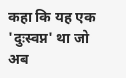कहा कि यह एक 'दुःस्वप्न' था जो अब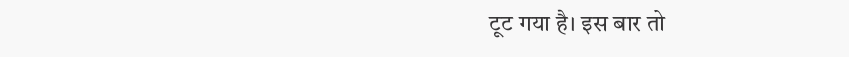टूट गया है। इस बार तो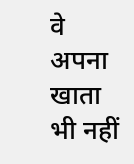वे अपना खाता भी नहीं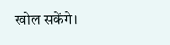खोल सकेंगे।